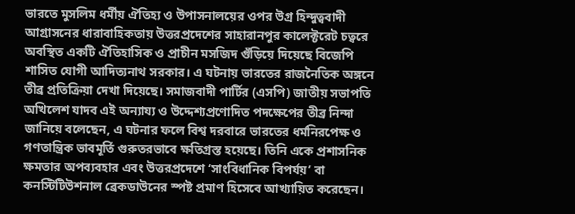ভারতে মুসলিম ধর্মীয় ঐতিহ্য ও উপাসনালয়ের ওপর উগ্র হিন্দুত্ববাদী আগ্রাসনের ধারাবাহিকতায় উত্তরপ্রদেশের সাহারানপুর কালেক্টরেট চত্বরে অবস্থিত একটি ঐতিহাসিক ও প্রাচীন মসজিদ গুঁড়িয়ে দিয়েছে বিজেপি শাসিত যোগী আদিত্যনাথ সরকার। এ ঘটনায় ভারতের রাজনৈতিক অঙ্গনে তীব্র প্রতিক্রিয়া দেখা দিয়েছে। সমাজবাদী পার্টির (এসপি) জাতীয় সভাপতি অখিলেশ যাদব এই অন্যায্য ও উদ্দেশ্যপ্রণোদিত পদক্ষেপের তীব্র নিন্দা জানিয়ে বলেছেন, এ ঘটনার ফলে বিশ্ব দরবারে ভারতের ধর্মনিরপেক্ষ ও গণতান্ত্রিক ভাবমূর্তি গুরুতরভাবে ক্ষতিগ্রস্ত হয়েছে। তিনি একে প্রশাসনিক ক্ষমতার অপব্যবহার এবং উত্তরপ্রদেশে ‘সাংবিধানিক বিপর্যয়’ বা কনস্টিটিউশনাল ব্রেকডাউনের স্পষ্ট প্রমাণ হিসেবে আখ্যায়িত করেছেন।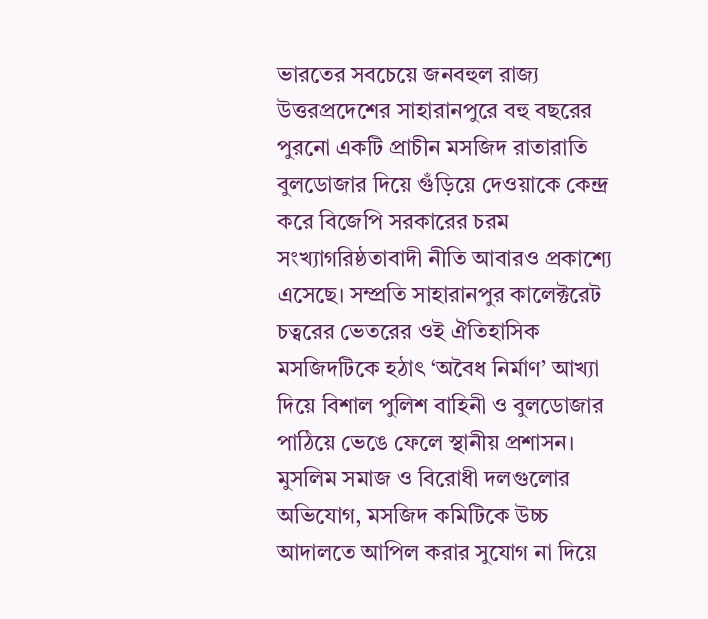ভারতের সবচেয়ে জনবহুল রাজ্য উত্তরপ্রদেশের সাহারানপুরে বহু বছরের পুরনো একটি প্রাচীন মসজিদ রাতারাতি বুলডোজার দিয়ে গুঁড়িয়ে দেওয়াকে কেন্দ্র করে বিজেপি সরকারের চরম সংখ্যাগরিষ্ঠতাবাদী নীতি আবারও প্রকাশ্যে এসেছে। সম্প্রতি সাহারানপুর কালেক্টরেট চত্বরের ভেতরের ওই ঐতিহাসিক মসজিদটিকে হঠাৎ ‘অবৈধ নির্মাণ’ আখ্যা দিয়ে বিশাল পুলিশ বাহিনী ও বুলডোজার পাঠিয়ে ভেঙে ফেলে স্থানীয় প্রশাসন। মুসলিম সমাজ ও বিরোধী দলগুলোর অভিযোগ, মসজিদ কমিটিকে উচ্চ আদালতে আপিল করার সুযোগ না দিয়ে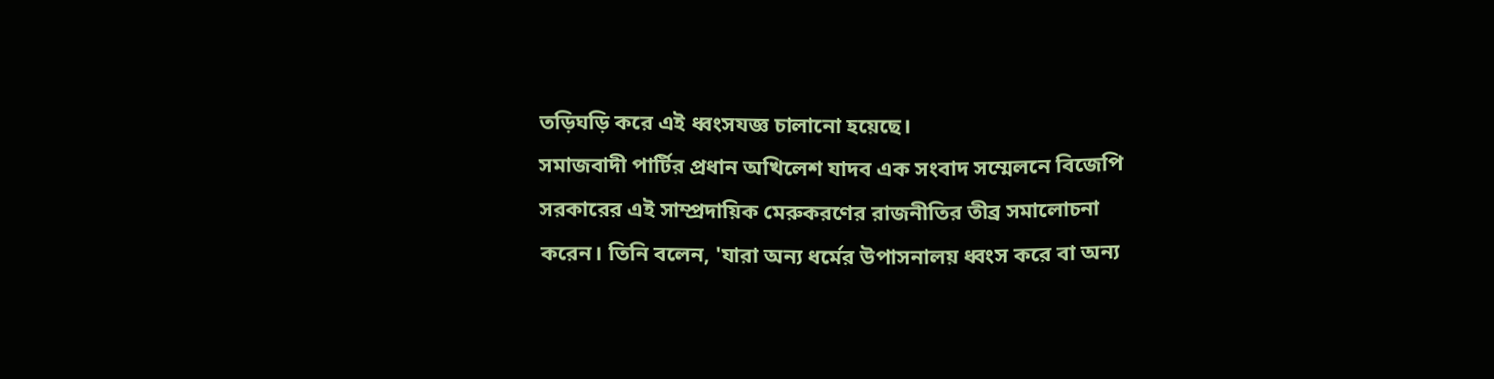তড়িঘড়ি করে এই ধ্বংসযজ্ঞ চালানো হয়েছে।
সমাজবাদী পার্টির প্রধান অখিলেশ যাদব এক সংবাদ সম্মেলনে বিজেপি সরকারের এই সাম্প্রদায়িক মেরুকরণের রাজনীতির তীব্র সমালোচনা করেন। তিনি বলেন, 'যারা অন্য ধর্মের উপাসনালয় ধ্বংস করে বা অন্য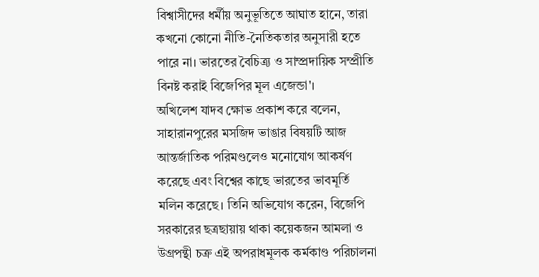বিশ্বাসীদের ধর্মীয় অনুভূতিতে আঘাত হানে, তারা কখনো কোনো নীতি-নৈতিকতার অনুসারী হতে পারে না। ভারতের বৈচিত্র্য ও সাম্প্রদায়িক সম্প্রীতি বিনষ্ট করাই বিজেপির মূল এজেন্ডা'।
অখিলেশ যাদব ক্ষোভ প্রকাশ করে বলেন, সাহারানপুরের মসজিদ ভাঙার বিষয়টি আজ আন্তর্জাতিক পরিমণ্ডলেও মনোযোগ আকর্ষণ করেছে এবং বিশ্বের কাছে ভারতের ভাবমূর্তি মলিন করেছে। তিনি অভিযোগ করেন, বিজেপি সরকারের ছত্রছায়ায় থাকা কয়েকজন আমলা ও উগ্রপন্থী চক্র এই অপরাধমূলক কর্মকাণ্ড পরিচালনা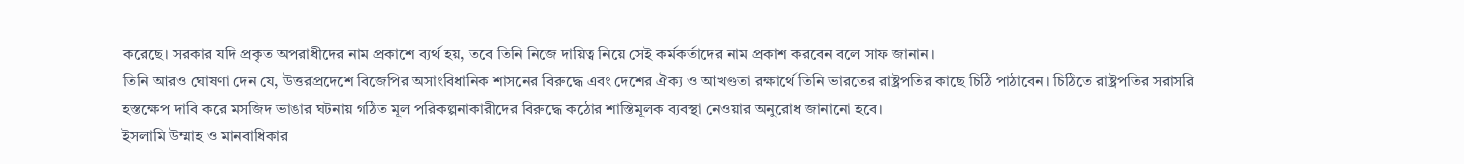করেছে। সরকার যদি প্রকৃত অপরাধীদের নাম প্রকাশে ব্যর্থ হয়, তবে তিনি নিজে দায়িত্ব নিয়ে সেই কর্মকর্তাদের নাম প্রকাশ করবেন বলে সাফ জানান।
তিনি আরও ঘোষণা দেন যে, উত্তরপ্রদেশে বিজেপির অসাংবিধানিক শাসনের বিরুদ্ধে এবং দেশের ঐক্য ও আখণ্ডতা রক্ষার্থে তিনি ভারতের রাষ্ট্রপতির কাছে চিঠি পাঠাবেন। চিঠিতে রাষ্ট্রপতির সরাসরি হস্তক্ষেপ দাবি করে মসজিদ ভাঙার ঘটনায় গঠিত মূল পরিকল্পনাকারীদের বিরুদ্ধে কঠোর শাস্তিমূলক ব্যবস্থা নেওয়ার অনুরোধ জানানো হবে।
ইসলামি উম্মাহ ও মানবাধিকার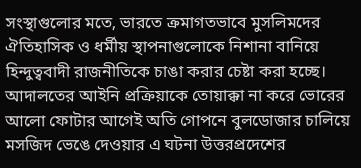সংস্থাগুলোর মতে, ভারতে ক্রমাগতভাবে মুসলিমদের ঐতিহাসিক ও ধর্মীয় স্থাপনাগুলোকে নিশানা বানিয়ে হিন্দুত্ববাদী রাজনীতিকে চাঙা করার চেষ্টা করা হচ্ছে। আদালতের আইনি প্রক্রিয়াকে তোয়াক্কা না করে ভোরের আলো ফোটার আগেই অতি গোপনে বুলডোজার চালিয়ে মসজিদ ভেঙে দেওয়ার এ ঘটনা উত্তরপ্রদেশের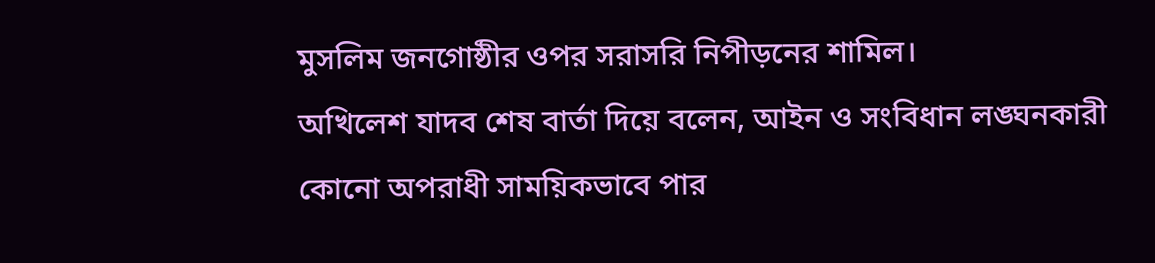মুসলিম জনগোষ্ঠীর ওপর সরাসরি নিপীড়নের শামিল।
অখিলেশ যাদব শেষ বার্তা দিয়ে বলেন, আইন ও সংবিধান লঙ্ঘনকারী কোনো অপরাধী সাময়িকভাবে পার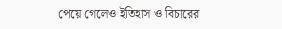পেয়ে গেলেও ইতিহাস ও বিচারের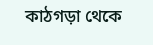কাঠগড়া থেকে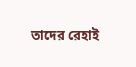তাদের রেহাই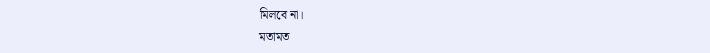মিলবে না।
মতামত